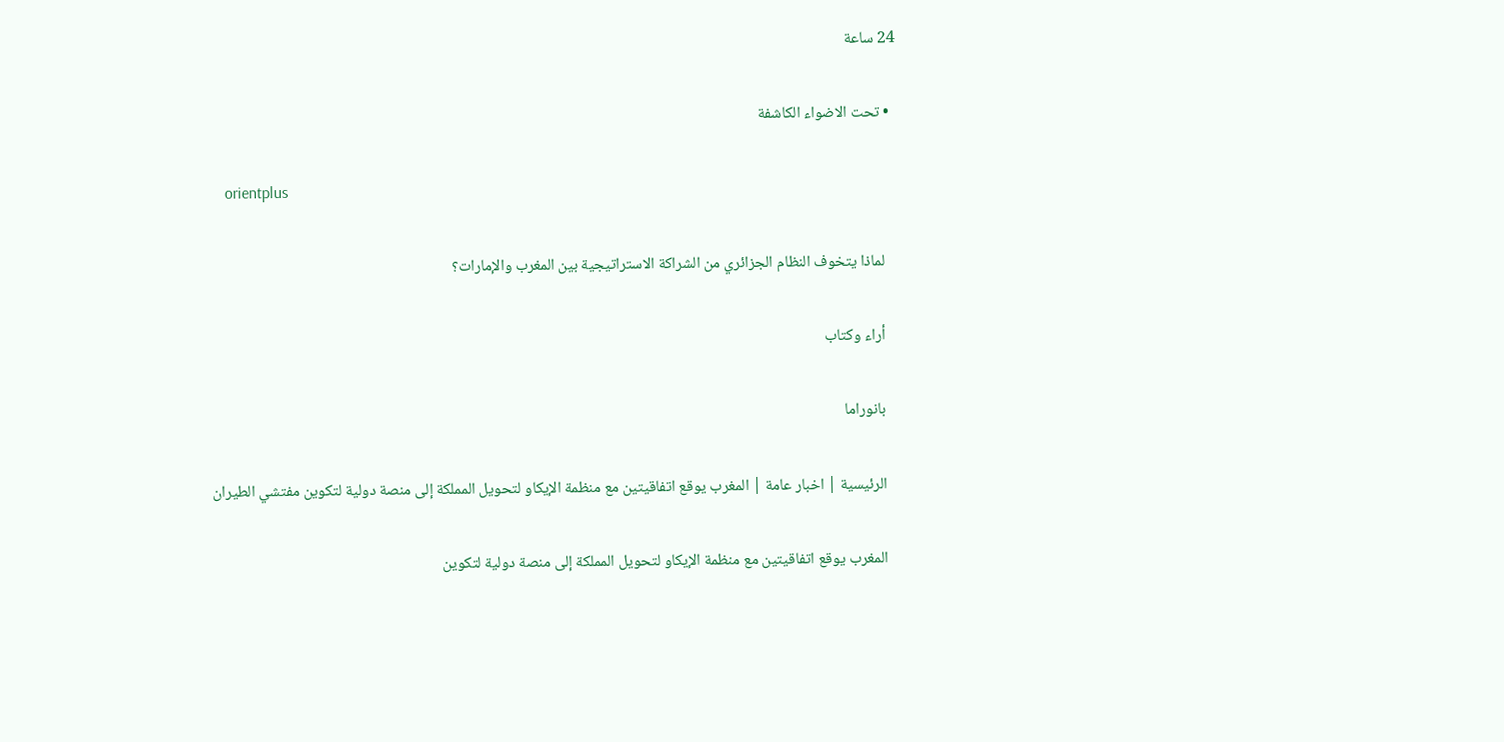24 ساعة

  • تحت الاضواء الكاشفة

    orientplus

    لماذا يتخوف النظام الجزائري من الشراكة الاستراتيجية بين المغرب والإمارات؟

    أراء وكتاب

    بانوراما

    الرئيسية | اخبار عامة | المغرب يوقع اتفاقيتين مع منظمة الإيكاو لتحويل المملكة إلى منصة دولية لتكوين مفتشي الطيران

    المغرب يوقع اتفاقيتين مع منظمة الإيكاو لتحويل المملكة إلى منصة دولية لتكوين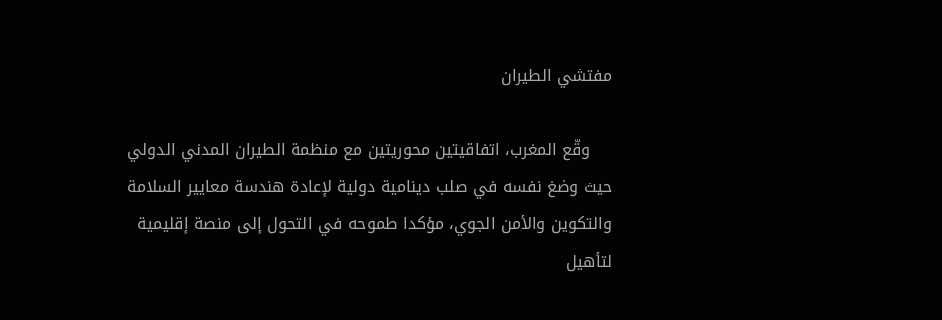مفتشي الطيران

    وقّع المغرب، اتفاقيتين محوريتين مع منظمة الطيران المدني الدولي حيث وضغ نفسه في صلب دينامية دولية لإعادة هندسة معايير السلامة والتكوين والأمن الجوي، مؤكدا طموحه في التحول إلى منصة إقليمية لتأهيل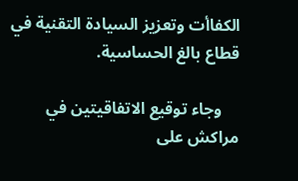الكفاأت وتعزيز السيادة التقنية في قطاع بالغ الحساسية.

    وجاء توقيع الاتفاقيتين في مراكش على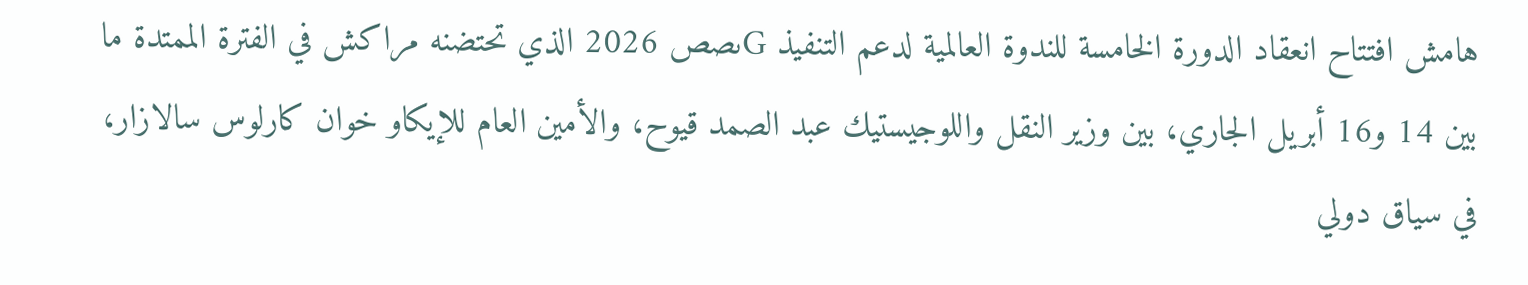هامش افتتاح انعقاد الدورة الخامسة للندوة العالمية لدعم التنفيذ Gىصص 2026 الذي تحتضنه مراكش في الفترة الممتدة ما بين 14 و16 أبريل الجاري، بين وزير النقل واللوجيستيك عبد الصمد قيوح، والأمين العام للإيكاو خوان كارلوس سالازار، في سياق دولي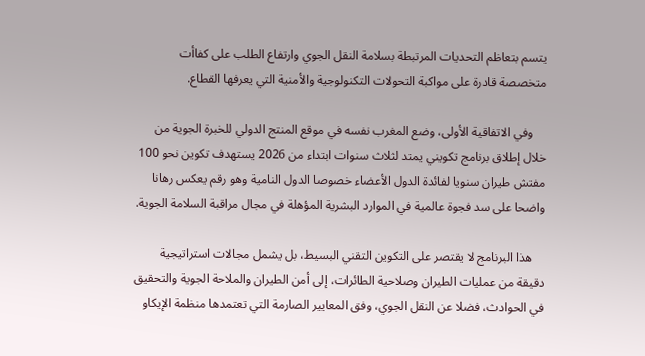يتسم بتعاظم التحديات المرتبطة بسلامة النقل الجوي وارتفاع الطلب على كفاأت متخصصة قادرة على مواكبة التحولات التكنولوجية والأمنية التي يعرفها القطاع.

    وفي الاتفاقية الأولى، وضع المغرب نفسه في موقع المنتج الدولي للخبرة الجوية من خلال إطلاق برنامج تكويني يمتد لثلاث سنوات ابتداء من 2026 يستهدف تكوين نحو 100 مفتش طيران سنويا لفائدة الدول الأعضاء خصوصا الدول النامية وهو رقم يعكس رهانا واضحا على سد فجوة عالمية في الموارد البشرية المؤهلة في مجال مراقبة السلامة الجوية.

    هذا البرنامج لا يقتصر على التكوين التقني البسيط، بل يشمل مجالات استراتيجية دقيقة من عمليات الطيران وصلاحية الطائرات، إلى أمن الطيران والملاحة الجوية والتحقيق في الحوادث، فضلا عن النقل الجوي، وفق المعايير الصارمة التي تعتمدها منظمة الإيكاو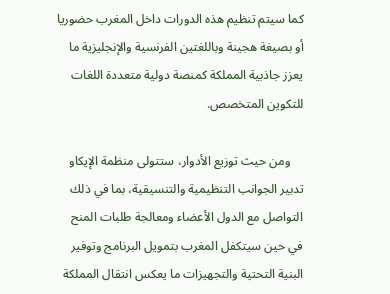كما سيتم تنظيم هذه الدورات داخل المغرب حضوريا أو بصيغة هجينة وباللغتين الفرنسية والإنجليزية ما يعزز جاذبية المملكة كمنصة دولية متعددة اللغات للتكوين المتخصص.

    ومن حيث توزيع الأدوار، ستتولى منظمة الإيكاو تدبير الجوانب التنظيمية والتنسيقية، بما في ذلك التواصل مع الدول الأعضاء ومعالجة طلبات المنح في حين سيتكفل المغرب بتمويل البرنامج وتوفير البنية التحتية والتجهيزات ما يعكس انتقال المملكة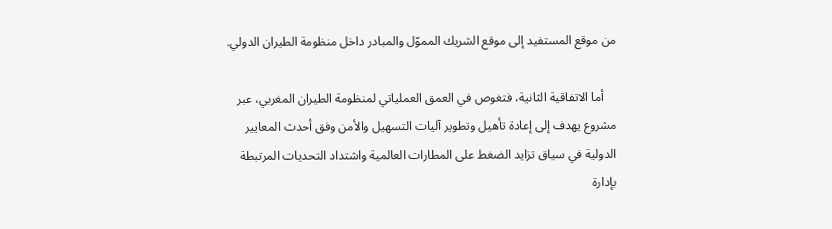من موقع المستفيد إلى موقع الشريك المموّل والمبادر داخل منظومة الطيران الدولي.

    أما الاتفاقية الثانية، فتغوص في العمق العملياتي لمنظومة الطيران المغربي، عبر مشروع يهدف إلى إعادة تأهيل وتطوير آليات التسهيل والأمن وفق أحدث المعايير الدولية في سياق تزايد الضغط على المطارات العالمية واشتداد التحديات المرتبطة بإدارة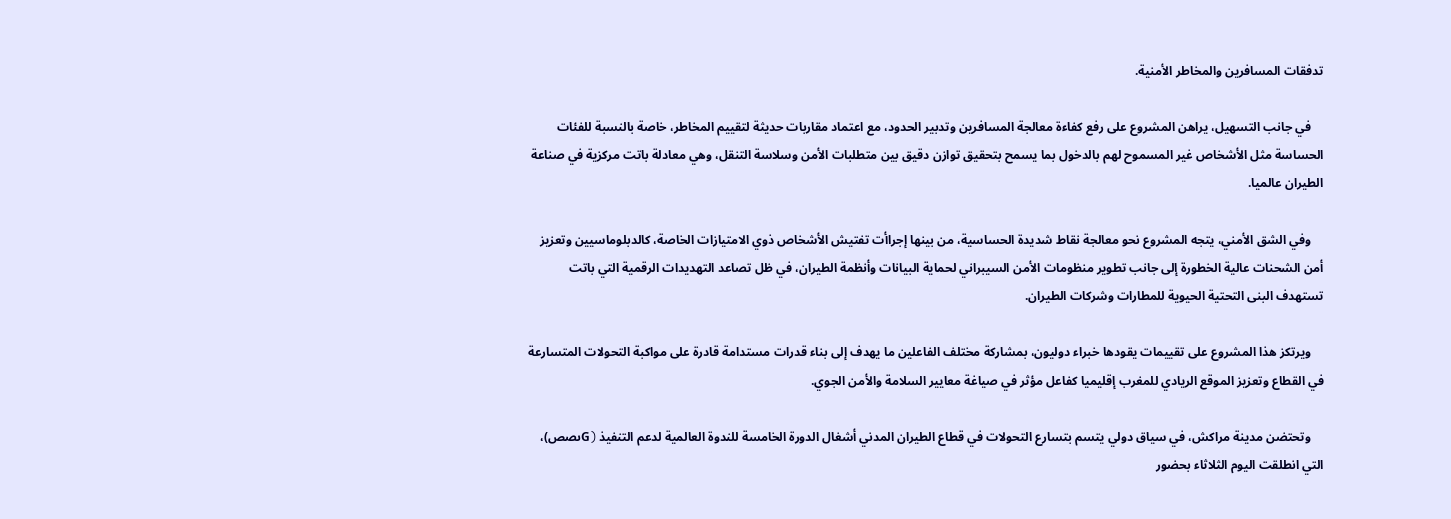تدفقات المسافرين والمخاطر الأمنية.

    في جانب التسهيل، يراهن المشروع على رفع كفاءة معالجة المسافرين وتدبير الحدود، مع اعتماد مقاربات حديثة لتقييم المخاطر، خاصة بالنسبة للفئات الحساسة مثل الأشخاص غير المسموح لهم بالدخول بما يسمح بتحقيق توازن دقيق بين متطلبات الأمن وسلاسة التنقل، وهي معادلة باتت مركزية في صناعة الطيران عالميا.

    وفي الشق الأمني، يتجه المشروع نحو معالجة نقاط شديدة الحساسية، من بينها إجراأت تفتيش الأشخاص ذوي الامتيازات الخاصة، كالدبلوماسيين وتعزيز أمن الشحنات عالية الخطورة إلى جانب تطوير منظومات الأمن السيبراني لحماية البيانات وأنظمة الطيران، في ظل تصاعد التهديدات الرقمية التي باتت تستهدف البنى التحتية الحيوية للمطارات وشركات الطيران.

    ويرتكز هذا المشروع على تقييمات يقودها خبراء دوليون، بمشاركة مختلف الفاعلين ما يهدف إلى بناء قدرات مستدامة قادرة على مواكبة التحولات المتسارعة في القطاع وتعزيز الموقع الريادي للمغرب إقليميا كفاعل مؤثر في صياغة معايير السلامة والأمن الجوي.

    وتحتضن مدينة مراكش، في سياق دولي يتسم بتسارع التحولات في قطاع الطيران المدني أشغال الدورة الخامسة للندوة العالمية لدعم التنفيذ (Gىصص)، التي انطلقت اليوم الثلاثاء بحضور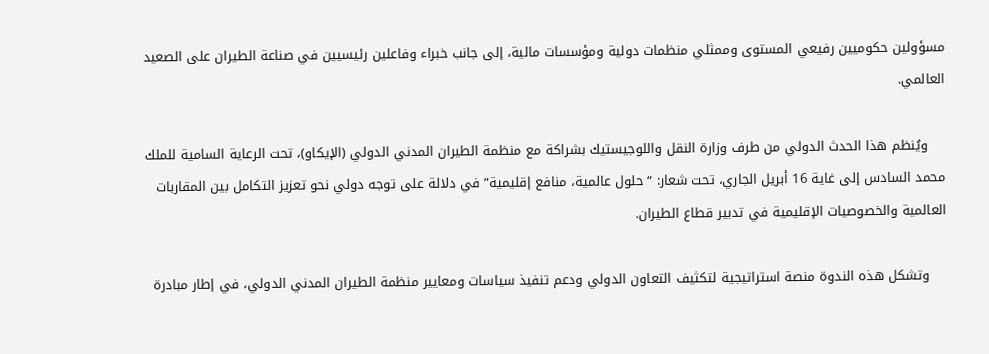مسؤولين حكوميين رفيعي المستوى وممثلي منظمات دولية ومؤسسات مالية، إلى جانب خبراء وفاعلين رئيسيين في صناعة الطيران على الصعيد العالمي.

    ويُنظم هذا الحدث الدولي من طرف وزارة النقل واللوجيستيك بشراكة مع منظمة الطيران المدني الدولي (الإيكاو)، تحت الرعاية السامية للملك محمد السادس إلى غاية 16 أبريل الجاري، تحت شعار: “حلول عالمية، منافع إقليمية” في دلالة على توجه دولي نحو تعزيز التكامل بين المقاربات العالمية والخصوصيات الإقليمية في تدبير قطاع الطيران.

    وتشكل هذه الندوة منصة استراتيجية لتكثيف التعاون الدولي ودعم تنفيذ سياسات ومعايير منظمة الطيران المدني الدولي، في إطار مبادرة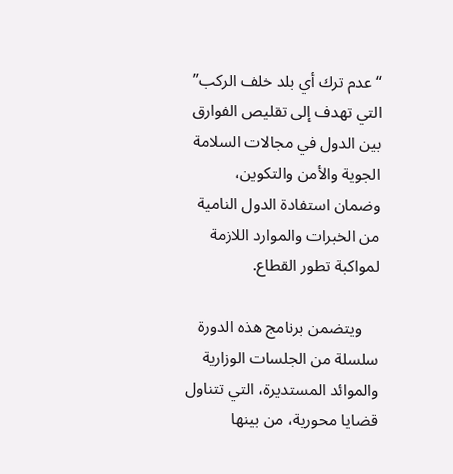“عدم ترك أي بلد خلف الركب” التي تهدف إلى تقليص الفوارق بين الدول في مجالات السلامة الجوية والأمن والتكوين، وضمان استفادة الدول النامية من الخبرات والموارد اللازمة لمواكبة تطور القطاع.

    ويتضمن برنامج هذه الدورة سلسلة من الجلسات الوزارية والموائد المستديرة، التي تتناول قضايا محورية، من بينها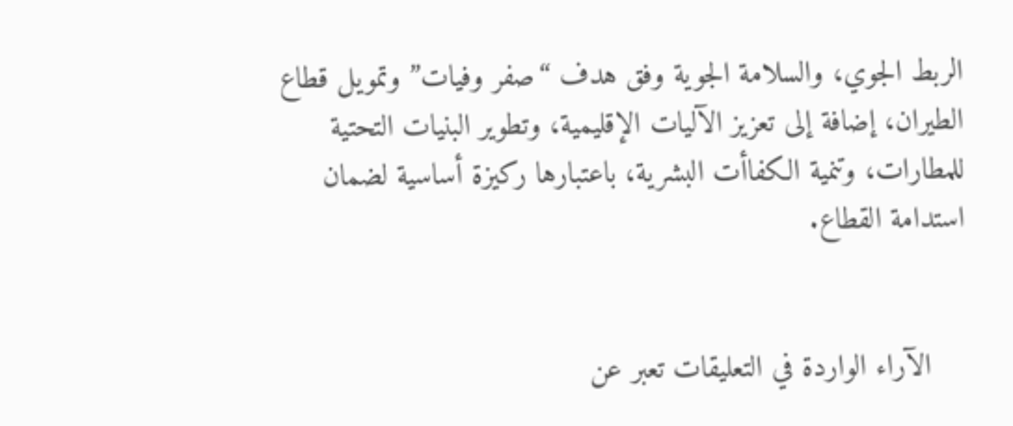الربط الجوي، والسلامة الجوية وفق هدف “صفر وفيات” وتمويل قطاع الطيران، إضافة إلى تعزيز الآليات الإقليمية، وتطوير البنيات التحتية للمطارات، وتنمية الكفاأت البشرية، باعتبارها ركيزة أساسية لضمان استدامة القطاع.


    الآراء الواردة في التعليقات تعبر عن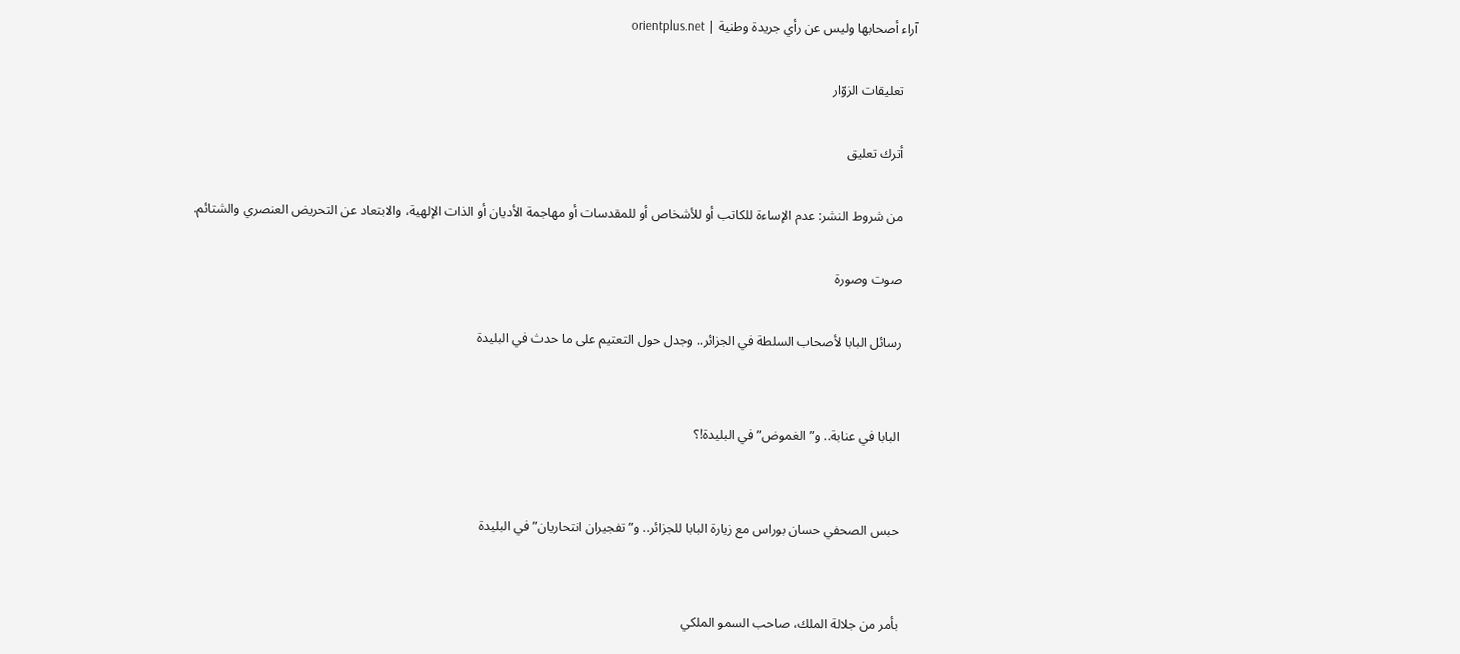آراء أصحابها وليس عن رأي جريدة وطنية | orientplus.net

    تعليقات الزوّار

    أترك تعليق

    من شروط النشر: عدم الإساءة للكاتب أو للأشخاص أو للمقدسات أو مهاجمة الأديان أو الذات الإلهية، والابتعاد عن التحريض العنصري والشتائم.

    صوت وصورة

    رسائل البابا لأصحاب السلطة في الجزائر.. وجدل حول التعتيم على ما حدث في البليدة


    البابا في عنابة.. و”الغموض” في البليدة!؟


    حبس الصحفي حسان بوراس مع زيارة البابا للجزائر.. و”تفجيران انتحاريان” في البليدة


    بأمر من جلالة الملك، صاحب السمو الملكي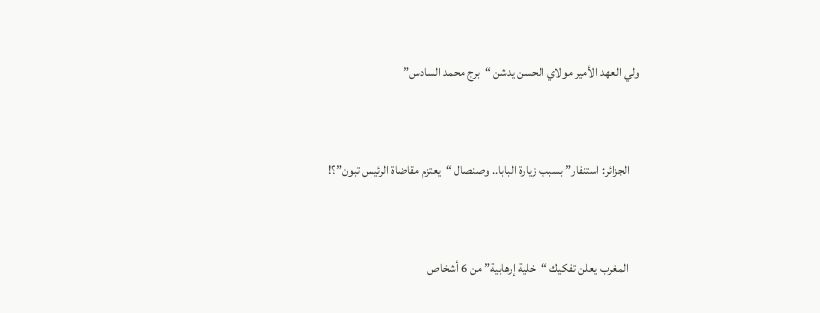ولي العهد الأمير مولاي الحسن يدشن “برج محمد السادس”


    الجزائر: استنفار” بسبب زيارة البابا.. وصنصال “يعتزم مقاضاة الرئيس تبون”؟!


    المغرب يعلن تفكيك “خلية إرهابية” من 6 أشخاص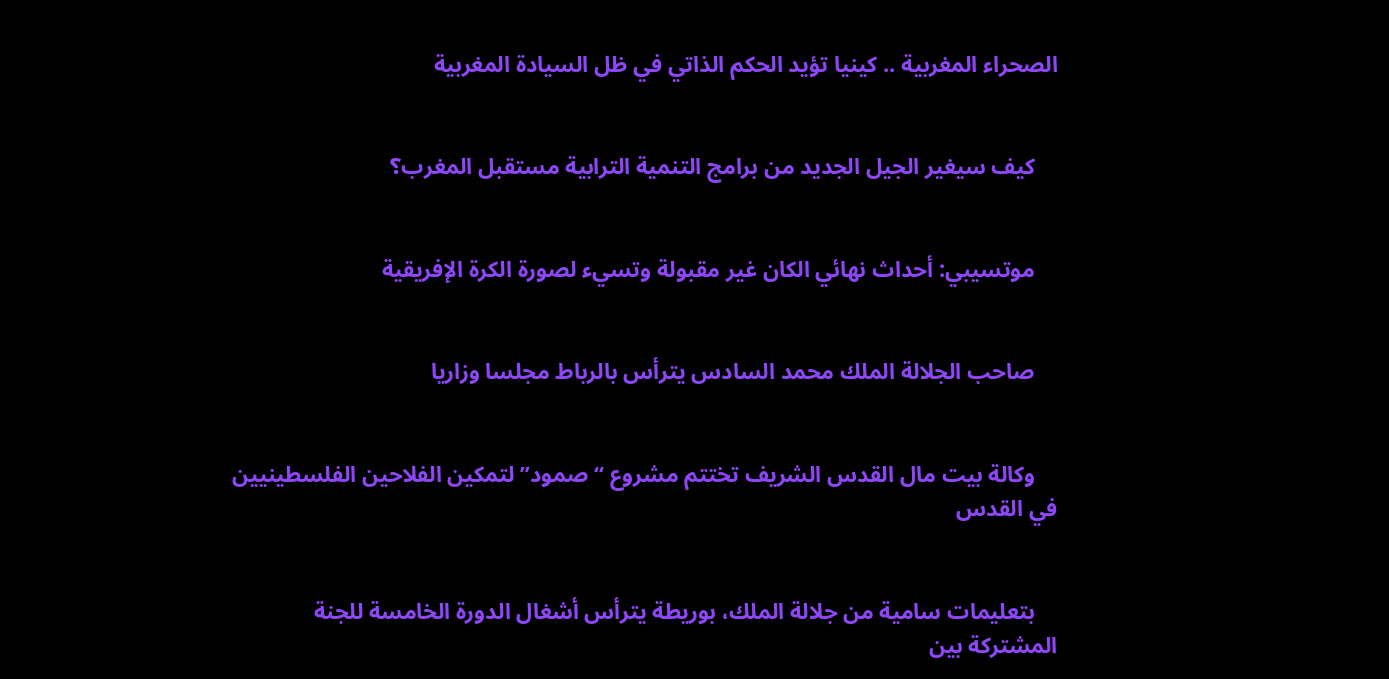الصحراء المغربية .. كينيا تؤيد الحكم الذاتي في ظل السيادة المغربية


    كيف سيغير الجيل الجديد من برامج التنمية الترابية مستقبل المغرب؟


    موتسيبي: أحداث نهائي الكان غير مقبولة وتسيء لصورة الكرة الإفريقية


    صاحب الجلالة الملك محمد السادس يترأس بالرباط مجلسا وزاريا


    وكالة بيت مال القدس الشريف تختتم مشروع “صمود” لتمكين الفلاحين الفلسطينيين في القدس


    بتعليمات سامية من جلالة الملك، بوريطة يترأس أشغال الدورة الخامسة للجنة المشتركة بين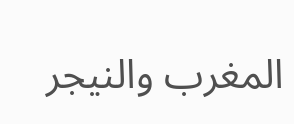المغرب والنيجر